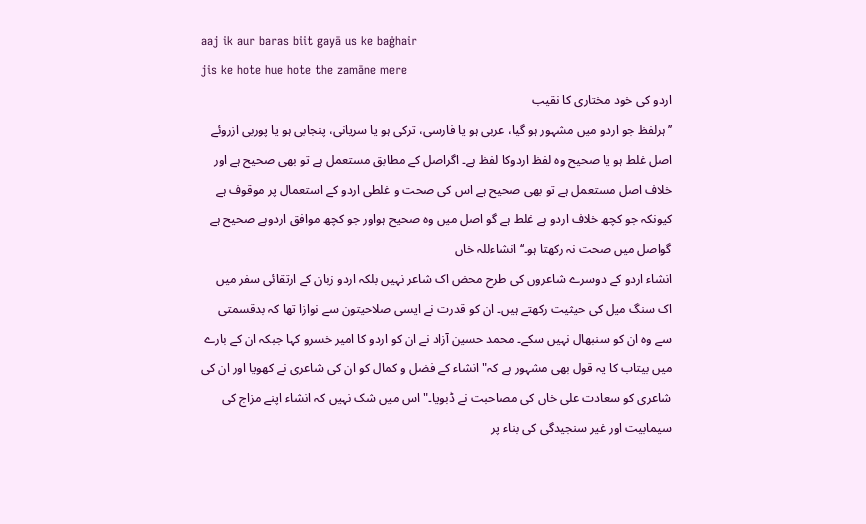aaj ik aur baras biit gayā us ke baġhair
jis ke hote hue hote the zamāne mere
اردو کی خود مختاری کا نقیب
’’ہرلفظ جو اردو میں مشہور ہو گیا، عربی ہو یا فارسی، ترکی ہو یا سریانی، پنجابی ہو یا پوربی ازروئے اصل غلط ہو یا صحیح وہ لفظ اردوکا لفظ ہے۔ اگراصل کے مطابق مستعمل ہے تو بھی صحیح ہے اور خلاف اصل مستعمل ہے تو بھی صحیح ہے اس کی صحت و غلطی اردو کے استعمال پر موقوف ہے کیونکہ جو کچھ خلاف اردو ہے غلط ہے گو اصل میں وہ صحیح ہواور جو کچھ موافق اردوہے صحیح ہے گواصل میں صحت نہ رکھتا ہو۔‘‘ انشاءللہ خاں
انشاء اردو کے دوسرے شاعروں کی طرح محض اک شاعر نہیں بلکہ اردو زبان کے ارتقائی سفر میں اک سنگ میل کی حیثیت رکھتے ہیں۔ ان کو قدرت نے ایسی صلاحیتون سے نوازا تھا کہ بدقسمتی سے وہ ان کو سنبھال نہیں سکے۔ محمد حسین آزاد نے ان کو اردو کا امیر خسرو کہا جبکہ ان کے بارے میں بیتاب کا یہ قول بھی مشہور ہے کہ" انشاء کے فضل و کمال کو ان کی شاعری نے کھویا اور ان کی شاعری کو سعادت علی خاں کی مصاحبت نے ڈبویا۔" اس میں شک نہیں کہ انشاء اپنے مزاج کی سیمابیت اور غیر سنجیدگی کی بناء پر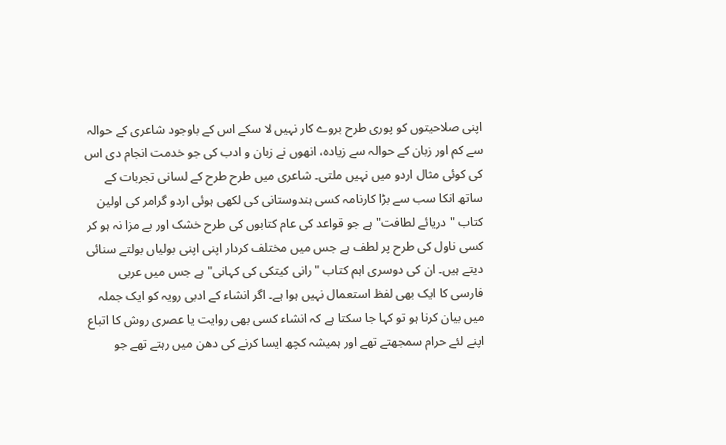اپنی صلاحیتوں کو پوری طرح بروے کار نہیں لا سکے اس کے باوجود شاعری کے حوالہ سے کم اور زبان کے حوالہ سے زیادہ، انھوں نے زبان و ادب کی جو خدمت انجام دی اس کی کوئی مثال اردو میں نہیں ملتی۔ شاعری میں طرح طرح کے لسانی تجربات کے ساتھ انکا سب سے بڑا کارنامہ کسی ہندوستانی کی لکھی ہوئی اردو گرامر کی اولین کتاب "دریائے لطافت" ہے جو قواعد کی عام کتابوں کی طرح خشک اور بے مزا نہ ہو کر کسی ناول کی طرح پر لطف ہے جس میں مختلف کردار اپنی اپنی بولیاں بولتے سنائی دیتے ہیں۔ ان کی دوسری اہم کتاب "رانی کیتکی کی کہانی" ہے جس میں عربی فارسی کا ایک بھی لفظ استعمال نہیں ہوا ہے۔ اگر انشاء کے ادبی رویہ کو ایک جملہ میں بیان کرنا ہو تو کہا جا سکتا ہے کہ انشاء کسی بھی روایت یا عصری روش کا اتباع اپنے لئے حرام سمجھتے تھے اور ہمیشہ کچھ ایسا کرنے کی دھن میں رہتے تھے جو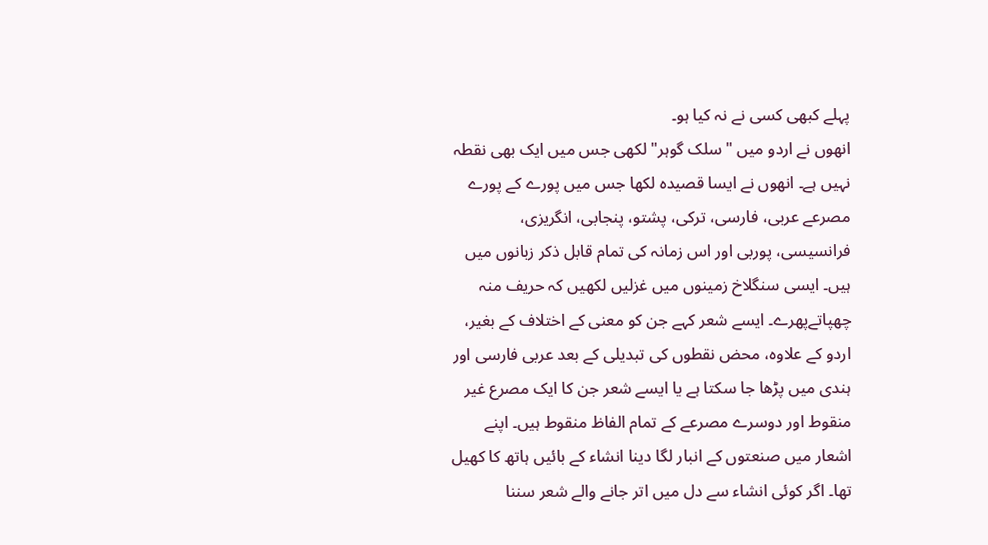پہلے کبھی کسی نے نہ کیا ہو۔
انھوں نے اردو میں "سلک گوہر" لکھی جس میں ایک بھی نقطہ نہیں ہے۔ انھوں نے ایسا قصیدہ لکھا جس میں پورے کے پورے مصرعے عربی، فارسی، ترکی، پشتو، پنجابی، انگریزی، فرانسیسی، پوربی اور اس زمانہ کی تمام قابل ذکر زبانوں میں ہیں۔ ایسی سنگلاخ زمینوں میں غزلیں لکھیں کہ حریف منہ چھپاتےپھرے۔ ایسے شعر کہے جن کو معنی کے اختلاف کے بغیر، اردو کے علاوہ، محض نقطوں کی تبدیلی کے بعد عربی فارسی اور ہندی میں پڑھا جا سکتا ہے یا ایسے شعر جن کا ایک مصرع غیر منقوط اور دوسرے مصرعے کے تمام الفاظ منقوط ہیں۔ اپنے اشعار میں صنعتوں کے انبار لگا دینا انشاء کے بائیں ہاتھ کا کھیل تھا۔ اگر کوئی انشاء سے دل میں اتر جانے والے شعر سننا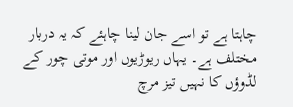چاہتا ہے تو اسے جان لینا چاہئے کہ یہ دربار مختلف ہے۔ یہاں ریوڑیوں اور موتی چور کے لڈوؤں کا نہیں تیز مرچ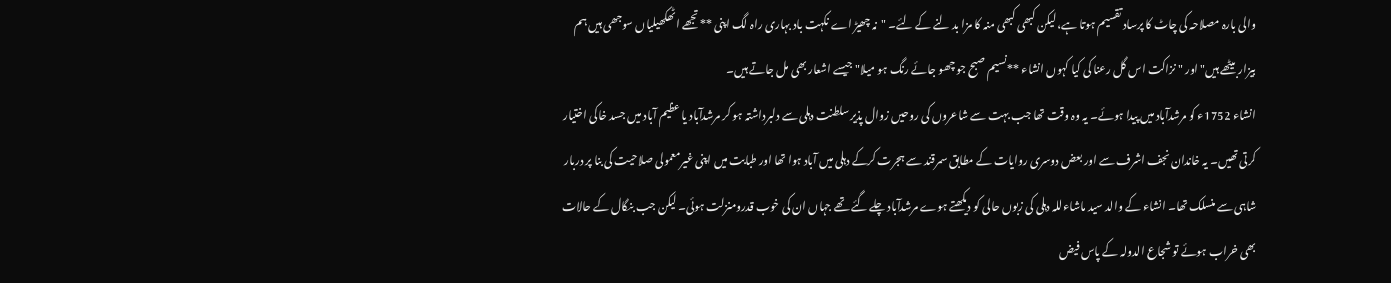والی بارہ مصلاحہ کی چاٹ کا پرساد تقسیم ہوتا ہے، لیکن کبھی کبھی منہ کا مزا بد لنے کے لئے۔ "نہ چھیڑ اے نکہت باد بہاری راہ لگ اپنی **تجھے اٹھکھیلیاں سوجھی ہیں ہم بیزار بیٹھے ہیں" اور " نزاکت اس گل رعنا کی کیا کہوں انشاء **نسیم صبح جو چھو جائے رنگ ہو میلا" جیسے اشعار بھی مل جاتے ہیں۔
انشاء 1752ء کو مرشدآباد میں پیدا ہوئے۔ یہ وہ وقت تھا جب بہت سے شاعروں کی روحیں زوال پذیر سلطنت دہلی سے دلبرداشتہ ہو کر مرشدآباد یا عظیم آباد میں جسد خاکی اختیار کرتی تھیں۔ یہ خاندان نجف اشرف سے اور بعض دوسری روایات کے مطابق سمرقند سے ہجرت کرکے دہلی میں آباد ہوا تھا اور طبابت میں اپنی غیرمعمولی صلاحیت کی بنا پر دربار شاہی سے منسلک تھا۔ انشاء کے والد سید ماشاءللہ دہلی کی زبوں حالی کو دیکھتے ہوے مرشدآباد چلے گئے تھے جہاں ان کی خوب قدرومنزلت ہوئی۔ لیکن جب بنگال کے حالات بھی خراب ہوئے تو شجاع الدولہ کے پاس فیض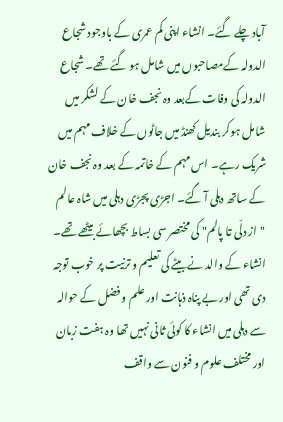آباد چلے گئے۔ انشاء اپنی کم عمری کے باوجود شجاع الدولہ کےمصاحبوں میں شامل ہو گئے تھے۔ شجاع الدولہ کی وفات کےبعد وہ نجف خان کے لشکر میں شامل ہوکر بندیل کھنڈ میں جاٹوں کے خلاف مہم میں شریک رہے۔ اس مہم کے خاتمہ کے بعد وہ نجف خان کے ساتھ دہلی آ گئے۔ اجڑی پجڑی دہلی میں شاہ عالم "از دلّی تا پالم" کی مختصر سی بساط بچھائے بیٹھے تھے۔ انشاء کے والد نے بیٹے کی تعلیم و ترنیت پر خوب توجہ دی تھی اور بے پناہ ذہانت اور علم و فضل کے حوالہ سے دہلی میں انشاء کا کوئی ثانی نہیں تھا وہ ہفت زبان اور مختلف علوم و فنون سے واقف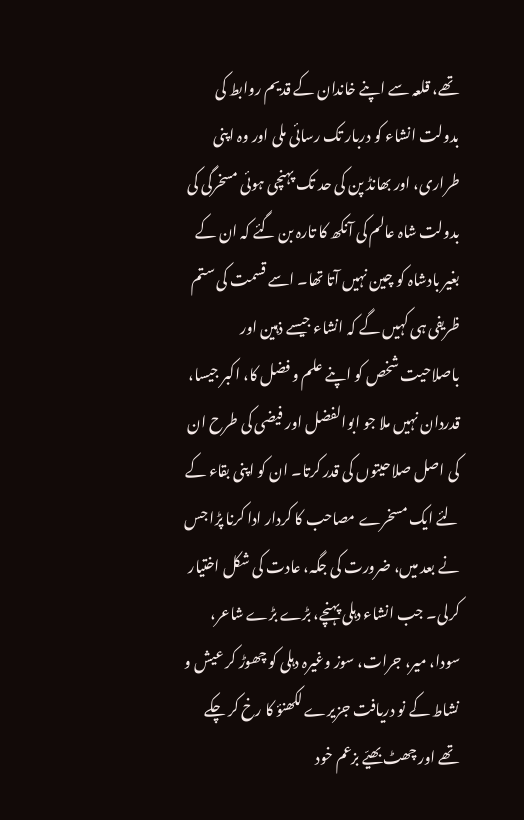تھے، قلعہ سے اپنے خاندان کے قدیم روابط کی بدولت انشاء کو دربار تک رسائی ملی اور وہ اپنی طراری، اور بھانڈ پن کی حد تک پہنچی ہوئی مسخرگی کی بدولت شاہ عالم کی آنکھ کا تارہ بن گئے کہ ان کے بغیر بادشاہ کو چین نہیں آتا تھا۔ اسے قسمت کی ستم ظریفی ہی کہیں گے کہ انشاء جیسے ذہین اور باصلاحیت شخص کو اپنے علم و فضل کا، اکبر جیسا، قدردان نہیں ملا جو ابوالفضل اور فیضی کی طرح ان کی اصل صلاحیتوں کی قدر کرتا۔ ان کو اپنی بقاء کے لئے ایک مسخرے مصاحب کا کردار ادا کرنا پڑا جس نے بعد میں، ضرورت کی جگہ، عادت کی شکل اختیار کرلی۔ جب انشاء دہلی پہنچے، بڑے بڑے شاعر، سودا، میر، جرات، سوز وغیرہ دہلی کو چھوڑ کر عیش و نشاط کے نو دریافت جزیرے لکھنؤ کا رخ کر چکے تھے اور چھٹ بھیّے بزعم خود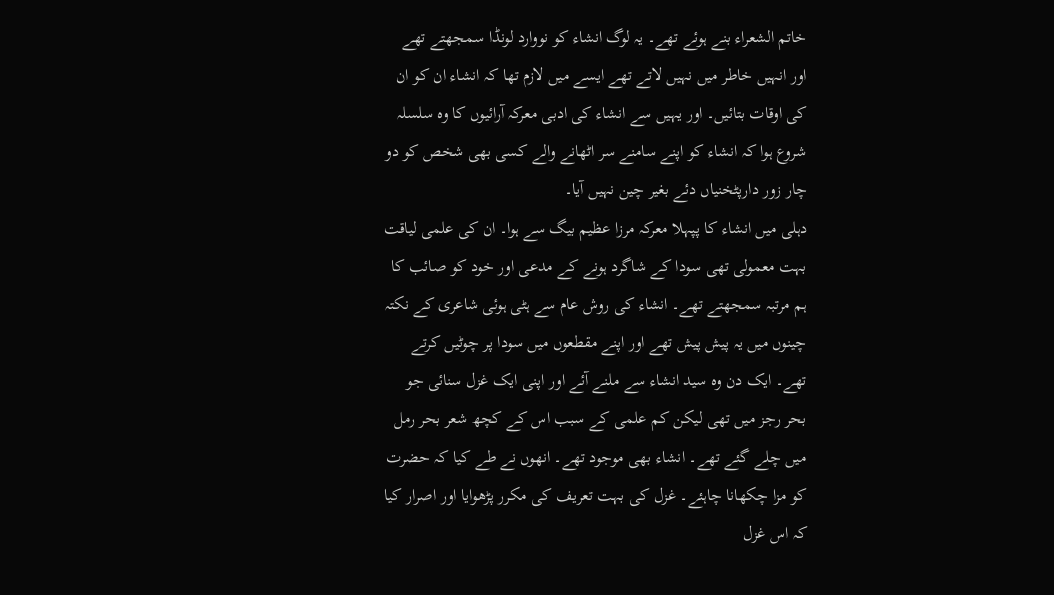خاتم الشعراء بنے ہوئے تھے۔ یہ لوگ انشاء کو نووارد لونڈا سمجھتے تھے اور انہیں خاطر میں نہیں لاتے تھے ایسے میں لازم تھا کہ انشاء ان کو ان کی اوقات بتائیں۔ اور یہیں سے انشاء کی ادبی معرکہ آرائیوں کا وہ سلسلہ شروع ہوا کہ انشاء کو اپنے سامنے سر اٹھانے والے کسی بھی شخص کو دو چار زور دارپٹخنیاں دئے بغیر چین نہیں آیا۔
دہلی میں انشاء کا پپہلا معرکہ مرزا عظیم بیگ سے ہوا۔ ان کی علمی لیاقت بہت معمولی تھی سودا کے شاگرد ہونے کے مدعی اور خود کو صائب کا ہم مرتبہ سمجھتے تھے۔ انشاء کی روش عام سے ہٹی ہوئی شاعری کے نکتہ چینوں میں یہ پیش پیش تھے اور اپنے مقطعوں میں سودا پر چوٹیں کرتے تھے۔ ایک دن وہ سید انشاء سے ملنے آئے اور اپنی ایک غزل سنائی جو بحر رجز میں تھی لیکن کم علمی کے سبب اس کے کچھ شعر بحر رمل میں چلے گئے تھے۔ انشاء بھی موجود تھے۔ انھوں نے طے کیا کہ حضرت کو مزا چکھانا چاہئے۔ غزل کی بہت تعریف کی مکرر پڑھوایا اور اصرار کیا کہ اس غزل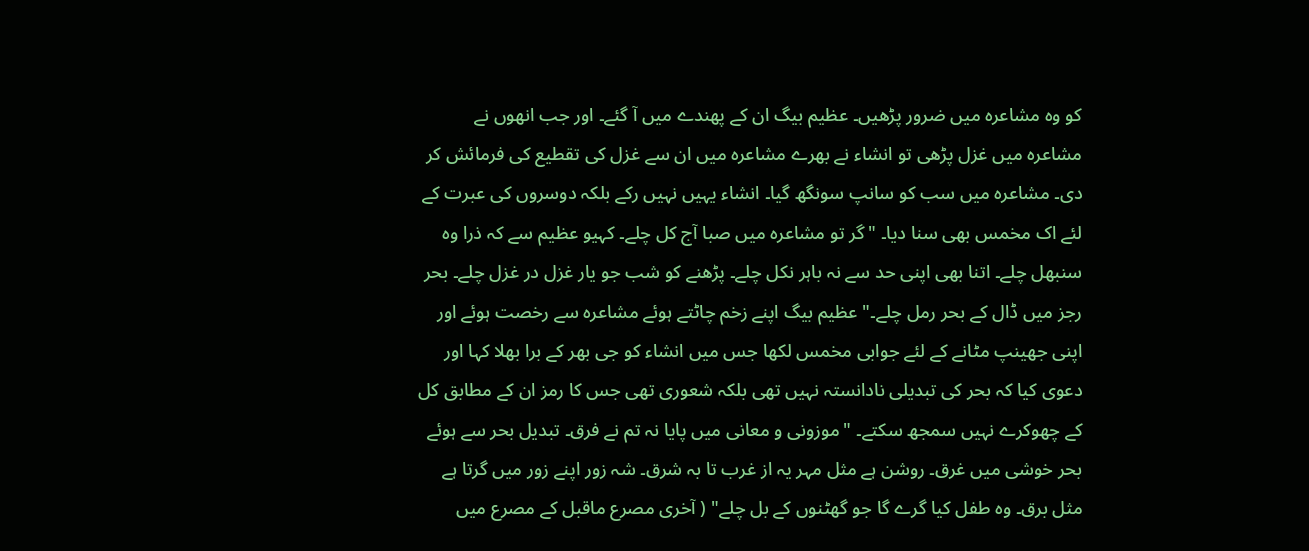کو وہ مشاعرہ میں ضرور پڑھیں۔ عظیم بیگ ان کے پھندے میں آ گئے۔ اور جب انھوں نے مشاعرہ میں غزل پڑھی تو انشاء نے بھرے مشاعرہ میں ان سے غزل کی تقطیع کی فرمائش کر دی۔ مشاعرہ میں سب کو سانپ سونگھ گیا۔ انشاء یہیں نہیں رکے بلکہ دوسروں کی عبرت کے لئے اک مخمس بھی سنا دیا۔ "گر تو مشاعرہ میں صبا آج کل چلے۔ کہیو عظیم سے کہ ذرا وہ سنبھل چلے۔ اتنا بھی اپنی حد سے نہ باہر نکل چلے۔ پڑھنے کو شب جو یار غزل در غزل چلے۔ بحر رجز میں ڈال کے بحر رمل چلے۔" عظیم بیگ اپنے زخم چاٹتے ہوئے مشاعرہ سے رخصت ہوئے اور اپنی جھینپ مٹانے کے لئے جوابی مخمس لکھا جس میں انشاء کو جی بھر کے برا بھلا کہا اور دعوی کیا کہ بحر کی تبدیلی نادانستہ نہیں تھی بلکہ شعوری تھی جس کا رمز ان کے مطابق کل کے چھوکرے نہیں سمجھ سکتے۔ "موزونی و معانی میں پایا نہ تم نے فرق۔ تبدیل بحر سے ہوئے بحر خوشی میں غرق۔ روشن ہے مثل مہر یہ از غرب تا بہ شرق۔ شہ زور اپنے زور میں گرتا ہے مثل برق۔ وہ طفل کیا گرے گا جو گھٹنوں کے بل چلے" ( آخری مصرع ماقبل کے مصرع میں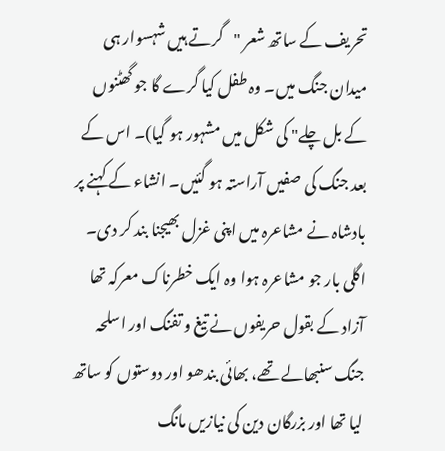تحریف کے ساتھ شعر "گرتے ہیں شہسوار ہی میدان جنگ میں۔ وہ طفل کیا گرے گا جو گھٹنوں کے بل چلے" کی شکل میں مشہور ہو گیا)۔ اس کے بعد جنگ کی صفیں آراستہ ہو گئیں۔ انشاء کے کہنے پر بادشاہ نے مشاعرہ میں اپنی غزل بھیجنا بند کر دی۔ اگلی بار جو مشاعرہ ہوا وہ ایک خطرناک معرکہ تھا آزاد کے بقول حریفوں نے تیغ و تفنگ اور اسلحہ جنگ سنبھالے تھے، بھائی بندھو اور دوستوں کو ساتھ لیا تھا اور بزرگان دین کی نیازیں مانگ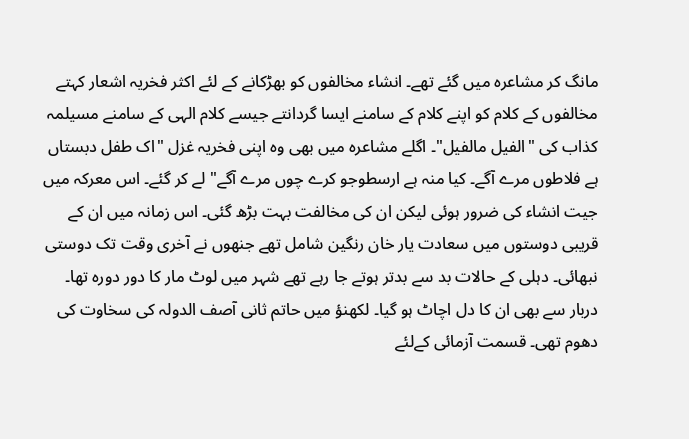مانگ کر مشاعرہ میں گئے تھے۔ انشاء مخالفوں کو بھڑکانے کے لئے اکثر فخریہ اشعار کہتے مخالفوں کے کلام کو اپنے کلام کے سامنے ایسا گردانتے جیسے کلام الہی کے سامنے مسیلمہ کذاب کی "الفیل مالفیل"۔ اگلے مشاعرہ میں بھی وہ اپنی فخریہ غزل "اک طفل دبستاں ہے فلاطوں مرے آگے۔ کیا منہ ہے ارسطوجو کرے چوں مرے آگے" لے کر گئے۔ اس معرکہ میں جیت انشاء کی ضرور ہوئی لیکن ان کی مخالفت بہت بڑھ گئی۔ اس زمانہ میں ان کے قریبی دوستوں میں سعادت یار خان رنگین شامل تھے جنھوں نے آخری وقت تک دوستی نبھائی۔ دہلی کے حالات بد سے بدتر ہوتے جا رہے تھے شہر میں لوٹ مار کا دور دورہ تھا۔ دربار سے بھی ان کا دل اچاٹ ہو گیا۔ لکھنؤ میں حاتم ثانی آصف الدولہ کی سخاوت کی دھوم تھی۔ قسمت آزمائی کےلئے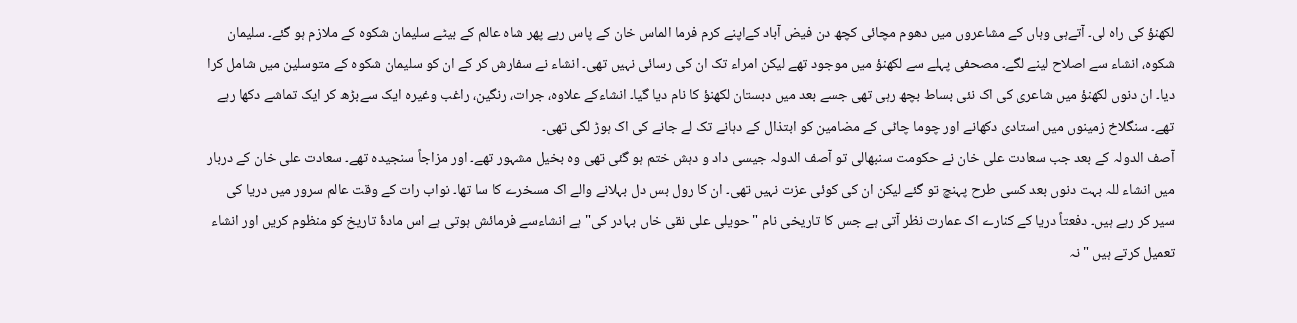لکھنؤ کی راہ لی۔ آتےہی وہاں کے مشاعروں میں دھوم مچائی کچھ دن فیض آباد کےاپنے کرم فرما الماس خان کے پاس رہے پھر شاہ عالم کے بیٹے سلیمان شکوہ کے ملازم ہو گئے۔ سلیمان شکوہ، انشاء سے اصلاح لینے لگے۔ مصحفی پہلے سے لکھنؤ میں موجود تھے لیکن امراء تک ان کی رسائی نہیں تھی۔ انشاء نے سفارش کر کے ان کو سلیمان شکوہ کے متوسلین میں شامل کرا دیا۔ ان دنوں لکھنؤ میں شاعری کی اک نئی بساط بچھ رہی تھی جسے بعد میں دبستان لکھنؤ کا نام دیا گیا۔ انشاءکے علاوہ، جرات، رنگین، راغب وغیرہ ایک سےبڑھ کر ایک تماشے دکھا رہے تھے۔ سنگلاخ زمینوں میں استادی دکھانے اور چوما چاٹی کے مضامین کو ابتذال کے دہانے تک لے جانے کی اک ہوڑ لگی تھی۔
آصف الدولہ کے بعد جب سعادت علی خان نے حکومت سنبھالی تو آصف الدولہ جیسی داد و دہش ختم ہو گئی تھی وہ بخیل مشہور تھے۔ اور مزاجاً سنجیدہ تھے۔ سعادت علی خان کے دربار میں انشاء للہ بہت دنوں بعد کسی طرح پہنچ تو گئے لیکن ان کی کوئی عزت نہیں تھی۔ ان کا رول بس دل بہلانے والے اک مسخرے کا سا تھا۔ نواب رات کے وقت عالم سرور میں دریا کی سیر کر رہے ہیں۔ دفعتاً دریا کے کنارے اک عمارت نظر آتی ہے جس کا تاریخی نام "حویلی علی نقی خاں بہادر کی" ہے انشاءسے فرمائش ہوتی ہے اس مادۂ تاریخ کو منظوم کریں اور انشاء تعمیل کرتے ہیں "نہ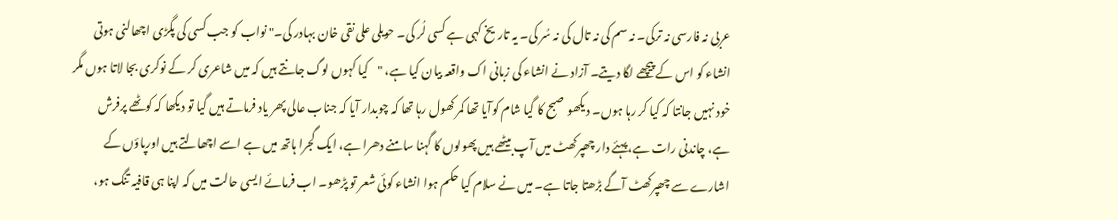عربی نہ فارسی نہ ترکی۔ نہ سم کی نہ تال کی نہ سُر کی۔ یہ تاریخ کہی ہے کسی لُر کی۔ حویلی علی نقی خان بہادر کی۔" نواب کو جب کسی کی پگڑی اچھالنی ہوتی انشاء کو اس کے پیچھے لگا دیتے۔ آزاد نے انشاء کی زبانی اک واقعہ بیان کیا ہے، "کیا کہوں لوگ جانتے ہیں کہ میں شاعری کر کے نوکری بجا لاتا ہوں مگر خود نہیں جانتا کہ کیا کر رہا ہوں۔ دیکھو صبح کا گیا شام کوآیا تھا کمر کھول رہا تھا کہ چوبدار آیا کہ جناب عالی پھر یاد فرماتے ہیں گیا تو دیکھا کہ کوٹھے پرفرش ہے، چاندنی رات ہے، پہئے دار چھپرکھٹ میں آپ بیٹھے ہیں پھولوں کا گہنا سامنے دھرا ہے، ایک گجرا ہاتھ میں ہے اسے اچھالتے ہیں اورپاؤں کے اشارے سے چھپرکھٹ آگے بڑھتا جاتا ہے۔ میں نے سلام کیا حکم ہوا انشاء کوئی شعر تو پڑھو۔ اب فرمائے ایسی حالت میں کہ اپنا ہی قافیہ تنگ ہو،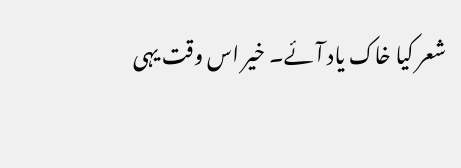شعر کیا خاک یاد آئے۔ خیر اس وقت یہی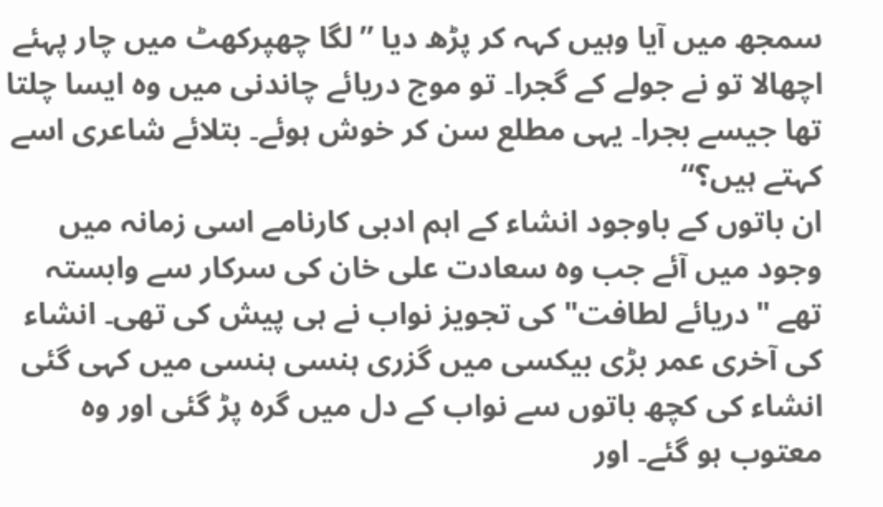سمجھ میں آیا وہیں کہہ کر پڑھ دیا ’’لگا چھپرکھٹ میں چار پہئے اچھالا تو نے جولے کے گجرا۔ تو موج دریائے چاندنی میں وہ ایسا چلتا تھا جیسے بجرا۔ یہی مطلع سن کر خوش ہوئے۔ بتلائے شاعری اسے کہتے ہیں؟‘‘
ان باتوں کے باوجود انشاء کے اہم ادبی کارنامے اسی زمانہ میں وجود میں آئے جب وہ سعادت علی خان کی سرکار سے وابستہ تھے "دریائے لطافت" کی تجویز نواب نے ہی پیش کی تھی۔ انشاء کی آخری عمر بڑی بیکسی میں گزری ہنسی ہنسی میں کہی گئی انشاء کی کچھ باتوں سے نواب کے دل میں گرہ پڑ گئی اور وہ معتوب ہو گئے۔ اور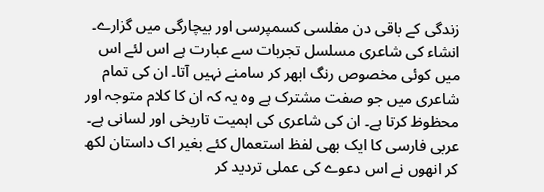زندگی کے باقی دن مفلسی کسمپرسی اور بیچارگی میں گزارے۔
انشاء کی شاعری مسلسل تجربات سے عبارت ہے اس لئے اس میں کوئی مخصوص رنگ ابھر کر سامنے نہیں آتا۔ ان کی تمام شاعری میں جو صفت مشترک ہے وہ یہ کہ ان کا کلام متوجہ اور محظوظ کرتا ہے۔ ان کی شاعری کی اہمیت تاریخی اور لسانی ہے۔ عربی فارسی کا ایک بھی لفظ استعمال کئے بغیر اک داستان لکھ کر انھوں نے اس دعوے کی عملی تردید کر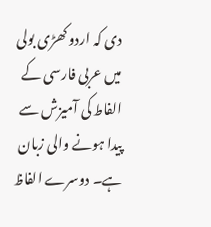دی کہ اردو کھڑی بولی میں عربی فارسی کے الفاط کی آمیزش سے پیدا ہونے والی زبان ہے۔ دوسرے الفاظ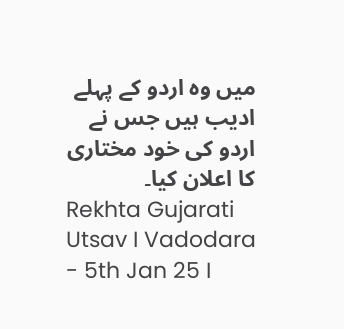میں وہ اردو کے پہلے ادیب ہیں جس نے اردو کی خود مختاری کا اعلان کیا۔
Rekhta Gujarati Utsav I Vadodara - 5th Jan 25 I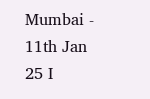Mumbai - 11th Jan 25 I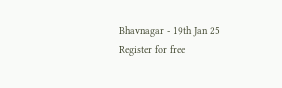Bhavnagar - 19th Jan 25
Register for free